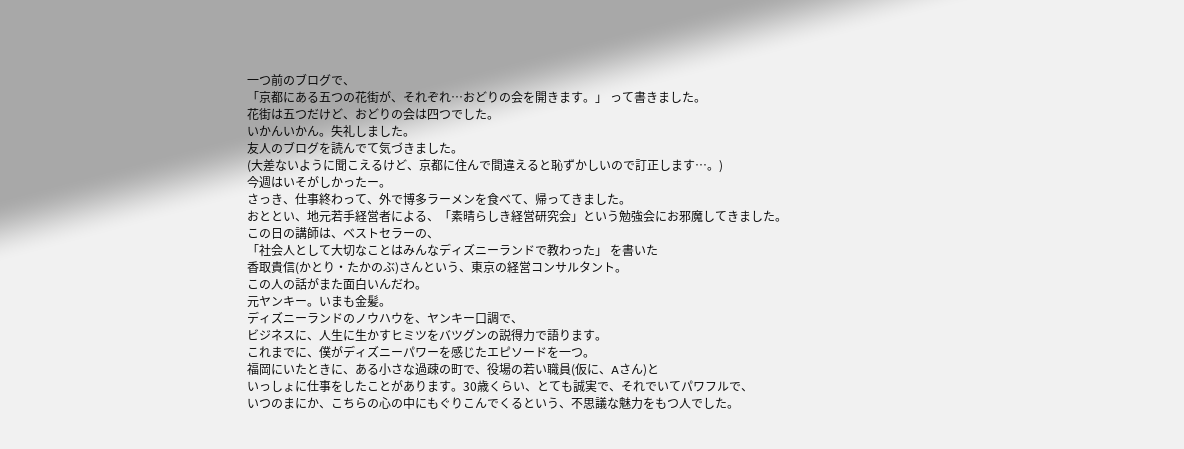一つ前のブログで、
「京都にある五つの花街が、それぞれ…おどりの会を開きます。」 って書きました。
花街は五つだけど、おどりの会は四つでした。
いかんいかん。失礼しました。
友人のブログを読んでて気づきました。
(大差ないように聞こえるけど、京都に住んで間違えると恥ずかしいので訂正します…。)
今週はいそがしかったー。
さっき、仕事終わって、外で博多ラーメンを食べて、帰ってきました。
おととい、地元若手経営者による、「素晴らしき経営研究会」という勉強会にお邪魔してきました。
この日の講師は、ベストセラーの、
「社会人として大切なことはみんなディズニーランドで教わった」 を書いた
香取貴信(かとり・たかのぶ)さんという、東京の経営コンサルタント。
この人の話がまた面白いんだわ。
元ヤンキー。いまも金髪。
ディズニーランドのノウハウを、ヤンキー口調で、
ビジネスに、人生に生かすヒミツをバツグンの説得力で語ります。
これまでに、僕がディズニーパワーを感じたエピソードを一つ。
福岡にいたときに、ある小さな過疎の町で、役場の若い職員(仮に、Aさん)と
いっしょに仕事をしたことがあります。30歳くらい、とても誠実で、それでいてパワフルで、
いつのまにか、こちらの心の中にもぐりこんでくるという、不思議な魅力をもつ人でした。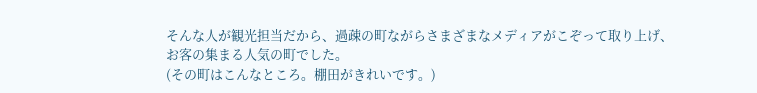そんな人が観光担当だから、過疎の町ながらさまざまなメディアがこぞって取り上げ、
お客の集まる人気の町でした。
(その町はこんなところ。棚田がきれいです。)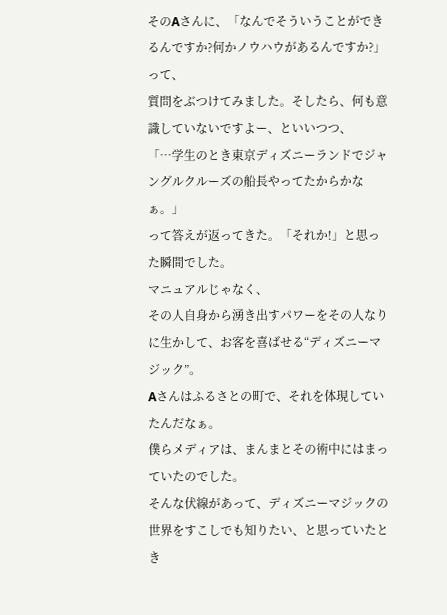そのAさんに、「なんでそういうことができるんですか?何かノウハウがあるんですか?」って、
質問をぶつけてみました。そしたら、何も意識していないですよー、といいつつ、
「…学生のとき東京ディズニーランドでジャングルクルーズの船長やってたからかなぁ。」
って答えが返ってきた。「それか!」と思った瞬間でした。
マニュアルじゃなく、
その人自身から湧き出すパワーをその人なりに生かして、お客を喜ばせる“ディズニーマジック”。
Aさんはふるさとの町で、それを体現していたんだなぁ。
僕らメディアは、まんまとその術中にはまっていたのでした。
そんな伏線があって、ディズニーマジックの世界をすこしでも知りたい、と思っていたとき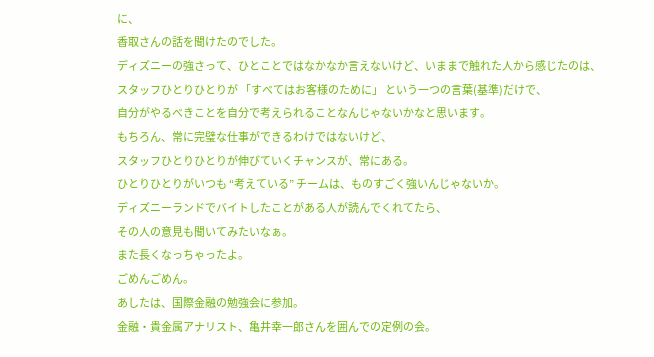に、
香取さんの話を聞けたのでした。
ディズニーの強さって、ひとことではなかなか言えないけど、いままで触れた人から感じたのは、
スタッフひとりひとりが 「すべてはお客様のために」 という一つの言葉(基準)だけで、
自分がやるべきことを自分で考えられることなんじゃないかなと思います。
もちろん、常に完璧な仕事ができるわけではないけど、
スタッフひとりひとりが伸びていくチャンスが、常にある。
ひとりひとりがいつも “考えている” チームは、ものすごく強いんじゃないか。
ディズニーランドでバイトしたことがある人が読んでくれてたら、
その人の意見も聞いてみたいなぁ。
また長くなっちゃったよ。
ごめんごめん。
あしたは、国際金融の勉強会に参加。
金融・貴金属アナリスト、亀井幸一郎さんを囲んでの定例の会。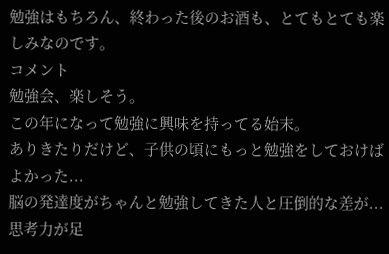勉強はもちろん、終わった後のお酒も、とてもとても楽しみなのです。
コメント
勉強会、楽しそう。
この年になって勉強に興味を持ってる始末。
ありきたりだけど、子供の頃にもっと勉強をしておけばよかった...
脳の発達度がちゃんと勉強してきた人と圧倒的な差が...
思考力が足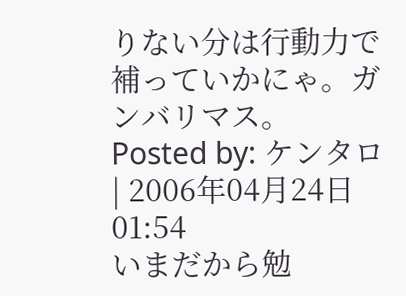りない分は行動力で補っていかにゃ。ガンバリマス。
Posted by: ケンタロ | 2006年04月24日 01:54
いまだから勉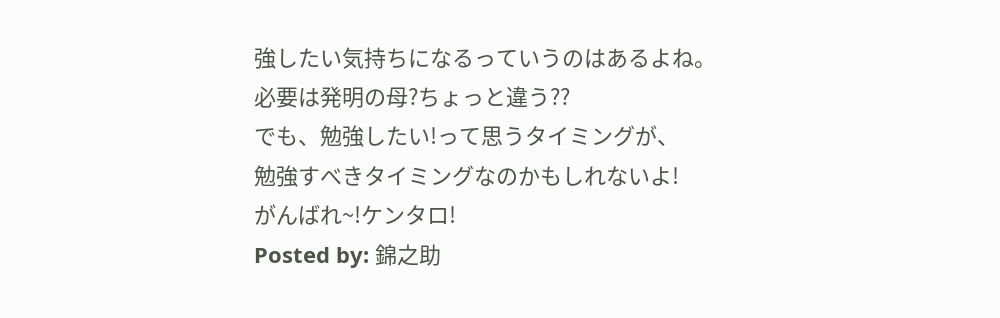強したい気持ちになるっていうのはあるよね。
必要は発明の母?ちょっと違う??
でも、勉強したい!って思うタイミングが、
勉強すべきタイミングなのかもしれないよ!
がんばれ~!ケンタロ!
Posted by: 錦之助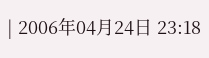| 2006年04月24日 23:18